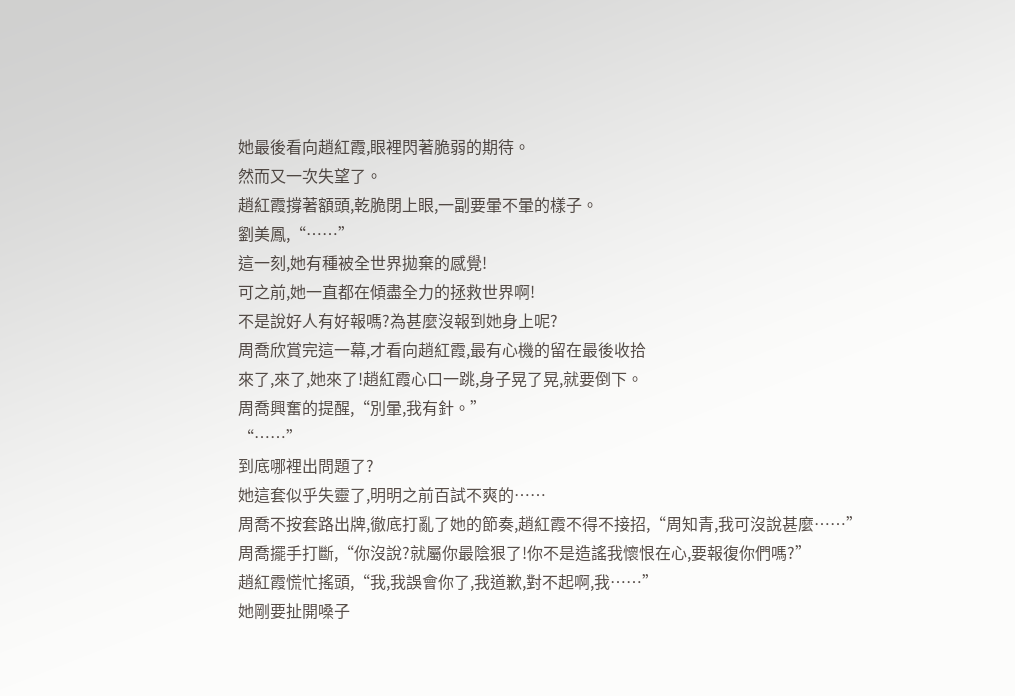她最後看向趙紅霞,眼裡閃著脆弱的期待。
然而又一次失望了。
趙紅霞撐著額頭,乾脆閉上眼,一副要暈不暈的樣子。
劉美鳳,“……”
這一刻,她有種被全世界拋棄的感覺!
可之前,她一直都在傾盡全力的拯救世界啊!
不是說好人有好報嗎?為甚麼沒報到她身上呢?
周喬欣賞完這一幕,才看向趙紅霞,最有心機的留在最後收拾
來了,來了,她來了!趙紅霞心口一跳,身子晃了晃,就要倒下。
周喬興奮的提醒,“別暈,我有針。”
“……”
到底哪裡出問題了?
她這套似乎失靈了,明明之前百試不爽的……
周喬不按套路出牌,徹底打亂了她的節奏,趙紅霞不得不接招,“周知青,我可沒說甚麼……”
周喬擺手打斷,“你沒說?就屬你最陰狠了!你不是造謠我懷恨在心,要報復你們嗎?”
趙紅霞慌忙搖頭,“我,我誤會你了,我道歉,對不起啊,我……”
她剛要扯開嗓子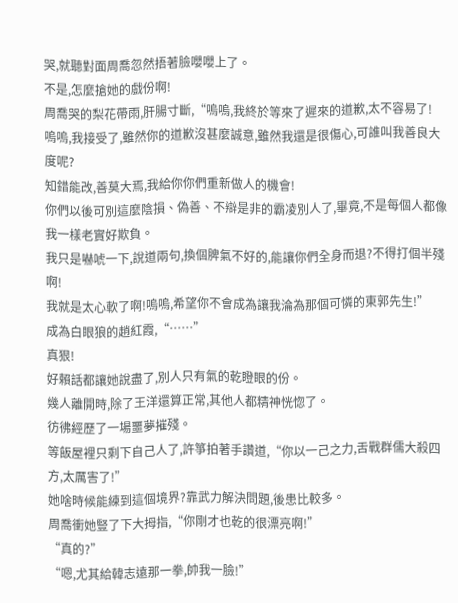哭,就聽對面周喬忽然捂著臉嚶嚶上了。
不是,怎麼搶她的戲份啊!
周喬哭的梨花帶雨,肝腸寸斷,“嗚嗚,我終於等來了遲來的道歉,太不容易了!
嗚嗚,我接受了,雖然你的道歉沒甚麼誠意,雖然我還是很傷心,可誰叫我善良大度呢?
知錯能改,善莫大焉,我給你你們重新做人的機會!
你們以後可別這麼陰損、偽善、不辯是非的霸凌別人了,畢竟,不是每個人都像我一樣老實好欺負。
我只是嚇唬一下,說道兩句,換個脾氣不好的,能讓你們全身而退?不得打個半殘啊!
我就是太心軟了啊!嗚嗚,希望你不會成為讓我淪為那個可憐的東郭先生!”
成為白眼狼的趙紅霞,“……”
真狠!
好賴話都讓她說盡了,別人只有氣的乾瞪眼的份。
幾人離開時,除了王洋還算正常,其他人都精神恍惚了。
彷彿經歷了一場噩夢摧殘。
等飯屋裡只剩下自己人了,許箏拍著手讚道,“你以一己之力,舌戰群儒大殺四方,太厲害了!”
她啥時候能練到這個境界?靠武力解決問題,後患比較多。
周喬衝她豎了下大拇指,“你剛才也乾的很漂亮啊!”
“真的?”
“嗯,尤其給韓志遠那一拳,帥我一臉!”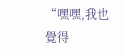“嘿嘿,我也覺得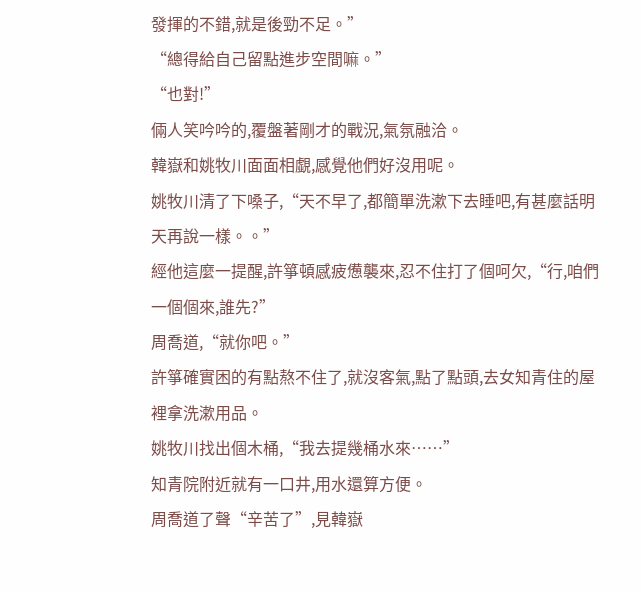發揮的不錯,就是後勁不足。”
“總得給自己留點進步空間嘛。”
“也對!”
倆人笑吟吟的,覆盤著剛才的戰況,氣氛融洽。
韓嶽和姚牧川面面相覷,感覺他們好沒用呢。
姚牧川清了下嗓子,“天不早了,都簡單洗漱下去睡吧,有甚麼話明天再說一樣。。”
經他這麼一提醒,許箏頓感疲憊襲來,忍不住打了個呵欠,“行,咱們一個個來,誰先?”
周喬道,“就你吧。”
許箏確實困的有點熬不住了,就沒客氣,點了點頭,去女知青住的屋裡拿洗漱用品。
姚牧川找出個木桶,“我去提幾桶水來……”
知青院附近就有一口井,用水還算方便。
周喬道了聲“辛苦了”,見韓嶽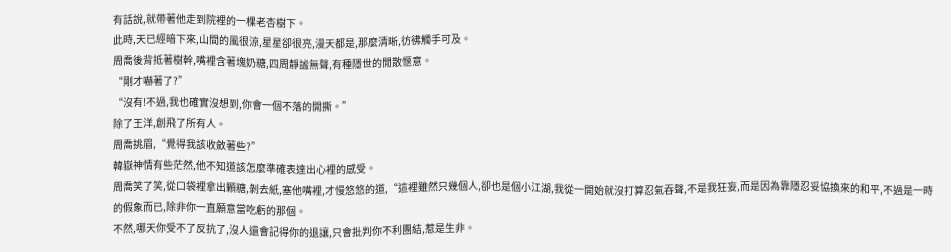有話說,就帶著他走到院裡的一棵老杏樹下。
此時,天已經暗下來,山間的風很涼,星星卻很亮,漫天都是,那麼清晰,彷彿觸手可及。
周喬後背抵著樹幹,嘴裡含著塊奶糖,四周靜謐無聲,有種隱世的閒散愜意。
“剛才嚇著了?”
“沒有!不過,我也確實沒想到,你會一個不落的開撕。”
除了王洋,創飛了所有人。
周喬挑眉,“覺得我該收斂著些?”
韓嶽神情有些茫然,他不知道該怎麼準確表達出心裡的感受。
周喬笑了笑,從口袋裡拿出顆糖,剝去紙,塞他嘴裡,才慢悠悠的道,“這裡雖然只幾個人,卻也是個小江湖,我從一開始就沒打算忍氣吞聲,不是我狂妄,而是因為靠隱忍妥協換來的和平,不過是一時的假象而已,除非你一直願意當吃虧的那個。
不然,哪天你受不了反抗了,沒人還會記得你的退讓,只會批判你不利團結,惹是生非。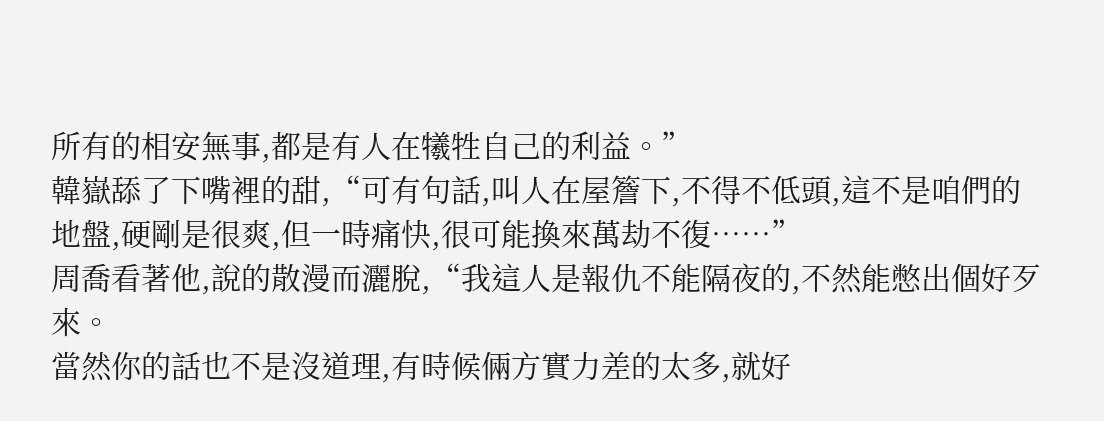所有的相安無事,都是有人在犧牲自己的利益。”
韓嶽舔了下嘴裡的甜,“可有句話,叫人在屋簷下,不得不低頭,這不是咱們的地盤,硬剛是很爽,但一時痛快,很可能換來萬劫不復……”
周喬看著他,說的散漫而灑脫,“我這人是報仇不能隔夜的,不然能憋出個好歹來。
當然你的話也不是沒道理,有時候倆方實力差的太多,就好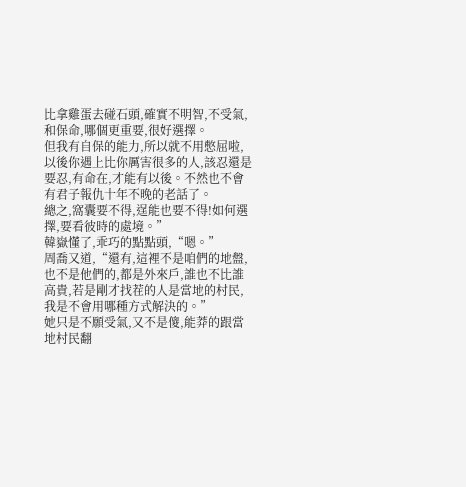比拿雞蛋去碰石頭,確實不明智,不受氣,和保命,哪個更重要,很好選擇。
但我有自保的能力,所以就不用憋屈啦,以後你遇上比你厲害很多的人,該忍還是要忍,有命在,才能有以後。不然也不會有君子報仇十年不晚的老話了。
總之,窩囊要不得,逞能也要不得!如何選擇,要看彼時的處境。”
韓嶽懂了,乖巧的點點頭,“嗯。”
周喬又道,“還有,這裡不是咱們的地盤,也不是他們的,都是外來戶,誰也不比誰高貴,若是剛才找茬的人是當地的村民,我是不會用哪種方式解決的。”
她只是不願受氣,又不是傻,能莽的跟當地村民翻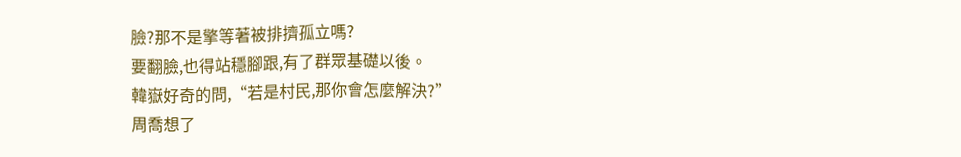臉?那不是擎等著被排擠孤立嗎?
要翻臉,也得站穩腳跟,有了群眾基礎以後。
韓嶽好奇的問,“若是村民,那你會怎麼解決?”
周喬想了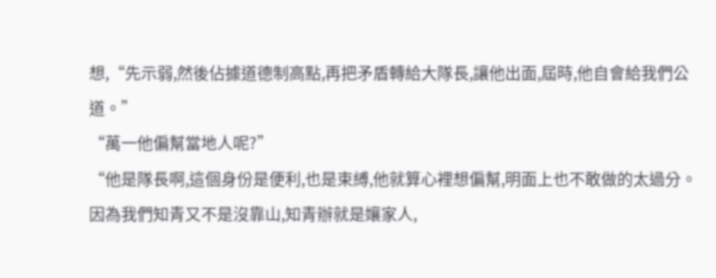想,“先示弱,然後佔據道德制高點,再把矛盾轉給大隊長,讓他出面,屆時,他自會給我們公道。”
“萬一他偏幫當地人呢?”
“他是隊長啊,這個身份是便利,也是束縛,他就算心裡想偏幫,明面上也不敢做的太過分。
因為我們知青又不是沒靠山,知青辦就是孃家人,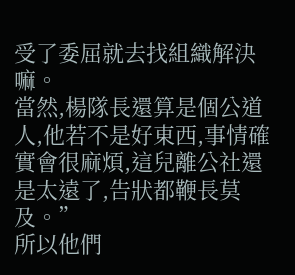受了委屈就去找組織解決嘛。
當然,楊隊長還算是個公道人,他若不是好東西,事情確實會很麻煩,這兒離公社還是太遠了,告狀都鞭長莫及。”
所以他們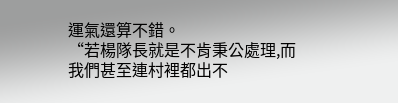運氣還算不錯。
“若楊隊長就是不肯秉公處理,而我們甚至連村裡都出不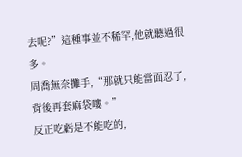去呢?”這種事並不稀罕,他就聽過很多。
周喬無奈攤手,“那就只能當面忍了,背後再套麻袋嘍。”
反正吃虧是不能吃的,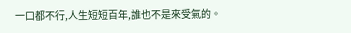一口都不行,人生短短百年,誰也不是來受氣的。